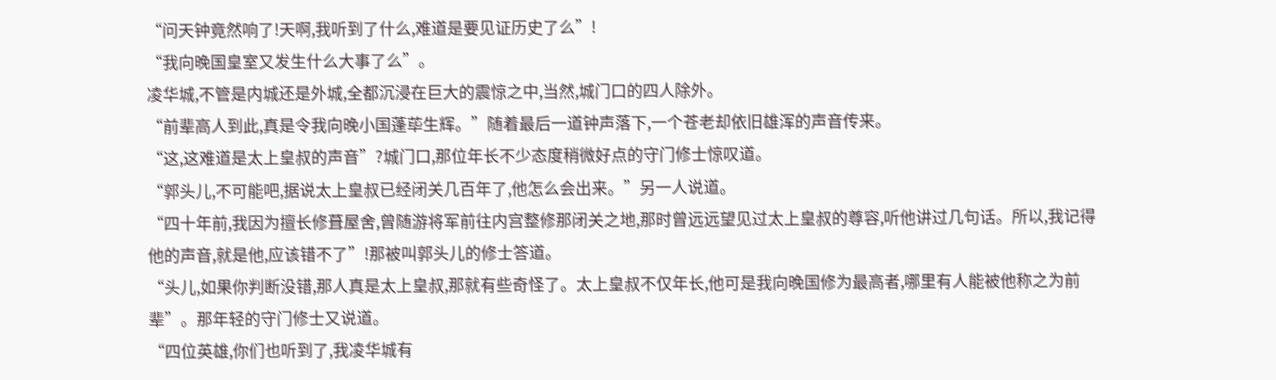“问天钟竟然响了!天啊,我听到了什么,难道是要见证历史了么”!
“我向晚国皇室又发生什么大事了么”。
凌华城,不管是内城还是外城,全都沉浸在巨大的震惊之中,当然,城门口的四人除外。
“前辈高人到此,真是令我向晚小国蓬荜生辉。”随着最后一道钟声落下,一个苍老却依旧雄浑的声音传来。
“这,这难道是太上皇叔的声音”?城门口,那位年长不少态度稍微好点的守门修士惊叹道。
“郭头儿,不可能吧,据说太上皇叔已经闭关几百年了,他怎么会出来。”另一人说道。
“四十年前,我因为擅长修葺屋舍,曾随游将军前往内宫整修那闭关之地,那时曾远远望见过太上皇叔的尊容,听他讲过几句话。所以,我记得他的声音,就是他,应该错不了”!那被叫郭头儿的修士答道。
“头儿,如果你判断没错,那人真是太上皇叔,那就有些奇怪了。太上皇叔不仅年长,他可是我向晚国修为最高者,哪里有人能被他称之为前辈”。那年轻的守门修士又说道。
“四位英雄,你们也听到了,我凌华城有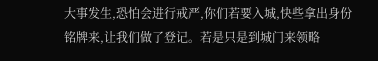大事发生,恐怕会进行戒严,你们若要入城,快些拿出身份铭牌来,让我们做了登记。若是只是到城门来领略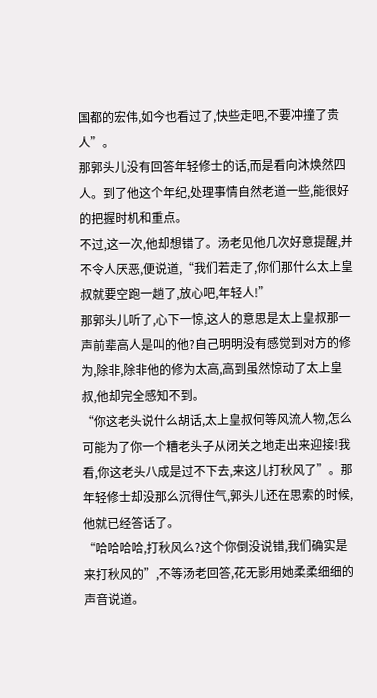国都的宏伟,如今也看过了,快些走吧,不要冲撞了贵人”。
那郭头儿没有回答年轻修士的话,而是看向沐焕然四人。到了他这个年纪,处理事情自然老道一些,能很好的把握时机和重点。
不过,这一次,他却想错了。汤老见他几次好意提醒,并不令人厌恶,便说道,“我们若走了,你们那什么太上皇叔就要空跑一趟了,放心吧,年轻人!”
那郭头儿听了,心下一惊,这人的意思是太上皇叔那一声前辈高人是叫的他?自己明明没有感觉到对方的修为,除非,除非他的修为太高,高到虽然惊动了太上皇叔,他却完全感知不到。
“你这老头说什么胡话,太上皇叔何等风流人物,怎么可能为了你一个糟老头子从闭关之地走出来迎接!我看,你这老头八成是过不下去,来这儿打秋风了”。那年轻修士却没那么沉得住气,郭头儿还在思索的时候,他就已经答话了。
“哈哈哈哈,打秋风么?这个你倒没说错,我们确实是来打秋风的”,不等汤老回答,花无影用她柔柔细细的声音说道。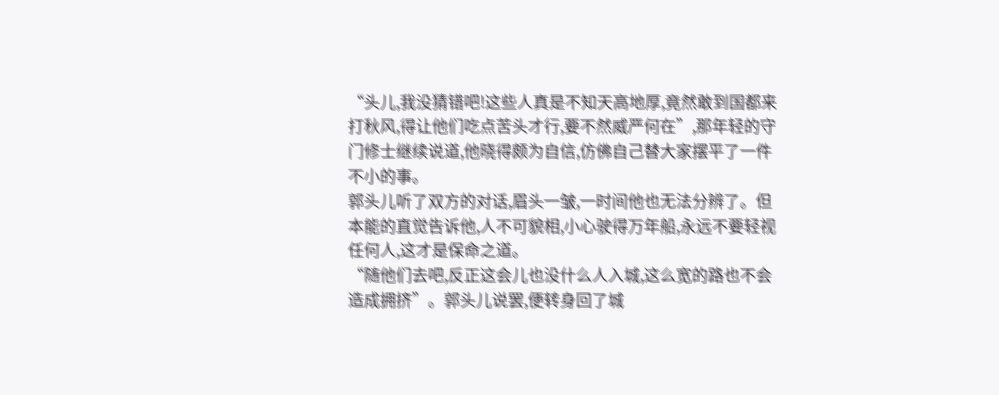“头儿,我没猜错吧!这些人真是不知天高地厚,竟然敢到国都来打秋风,得让他们吃点苦头才行,要不然威严何在”,那年轻的守门修士继续说道,他晓得颇为自信,仿佛自己替大家摆平了一件不小的事。
郭头儿听了双方的对话,眉头一皱,一时间他也无法分辨了。但本能的直觉告诉他,人不可貌相,小心驶得万年船,永远不要轻视任何人,这才是保命之道。
“随他们去吧,反正这会儿也没什么人入城,这么宽的路也不会造成拥挤”。郭头儿说罢,便转身回了城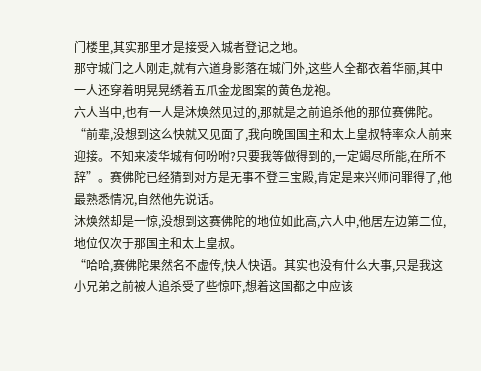门楼里,其实那里才是接受入城者登记之地。
那守城门之人刚走,就有六道身影落在城门外,这些人全都衣着华丽,其中一人还穿着明晃晃绣着五爪金龙图案的黄色龙袍。
六人当中,也有一人是沐焕然见过的,那就是之前追杀他的那位赛佛陀。
“前辈,没想到这么快就又见面了,我向晚国国主和太上皇叔特率众人前来迎接。不知来凌华城有何吩咐?只要我等做得到的,一定竭尽所能,在所不辞”。赛佛陀已经猜到对方是无事不登三宝殿,肯定是来兴师问罪得了,他最熟悉情况,自然他先说话。
沐焕然却是一惊,没想到这赛佛陀的地位如此高,六人中,他居左边第二位,地位仅次于那国主和太上皇叔。
“哈哈,赛佛陀果然名不虚传,快人快语。其实也没有什么大事,只是我这小兄弟之前被人追杀受了些惊吓,想着这国都之中应该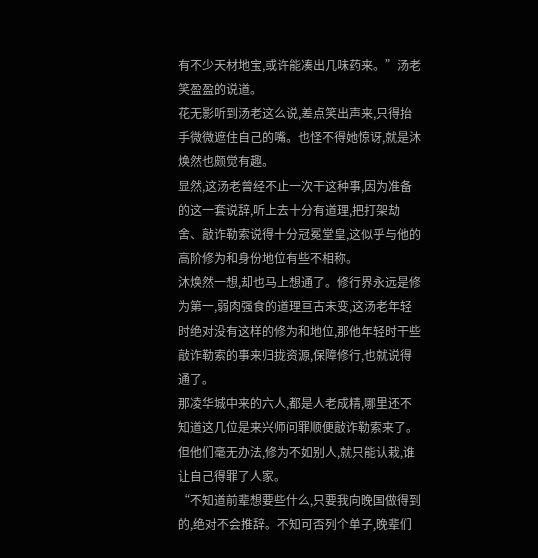有不少天材地宝,或许能凑出几味药来。”汤老笑盈盈的说道。
花无影听到汤老这么说,差点笑出声来,只得抬手微微遮住自己的嘴。也怪不得她惊讶,就是沐焕然也颇觉有趣。
显然,这汤老曾经不止一次干这种事,因为准备的这一套说辞,听上去十分有道理,把打架劫舍、敲诈勒索说得十分冠冕堂皇,这似乎与他的高阶修为和身份地位有些不相称。
沐焕然一想,却也马上想通了。修行界永远是修为第一,弱肉强食的道理亘古未变,这汤老年轻时绝对没有这样的修为和地位,那他年轻时干些敲诈勒索的事来归拢资源,保障修行,也就说得通了。
那凌华城中来的六人,都是人老成精,哪里还不知道这几位是来兴师问罪顺便敲诈勒索来了。
但他们毫无办法,修为不如别人,就只能认栽,谁让自己得罪了人家。
“不知道前辈想要些什么,只要我向晚国做得到的,绝对不会推辞。不知可否列个单子,晚辈们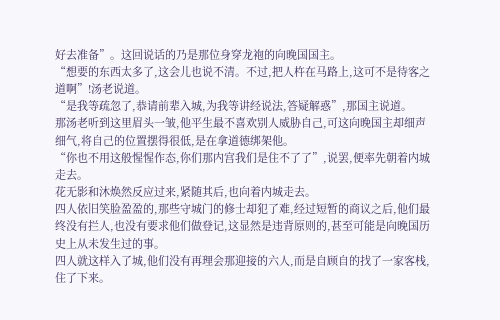好去准备”。这回说话的乃是那位身穿龙袍的向晚国国主。
“想要的东西太多了,这会儿也说不清。不过,把人杵在马路上,这可不是待客之道啊”!汤老说道。
“是我等疏忽了,恭请前辈入城,为我等讲经说法,答疑解惑”,那国主说道。
那汤老听到这里眉头一皱,他平生最不喜欢别人威胁自己,可这向晚国主却细声细气,将自己的位置摆得很低,是在拿道德绑架他。
“你也不用这般惺惺作态,你们那内宫我们是住不了了”,说罢,便率先朝着内城走去。
花无影和沐焕然反应过来,紧随其后,也向着内城走去。
四人依旧笑脸盈盈的,那些守城门的修士却犯了难,经过短暂的商议之后,他们最终没有拦人,也没有要求他们做登记,这显然是违背原则的,甚至可能是向晚国历史上从未发生过的事。
四人就这样入了城,他们没有再理会那迎接的六人,而是自顾自的找了一家客栈,住了下来。